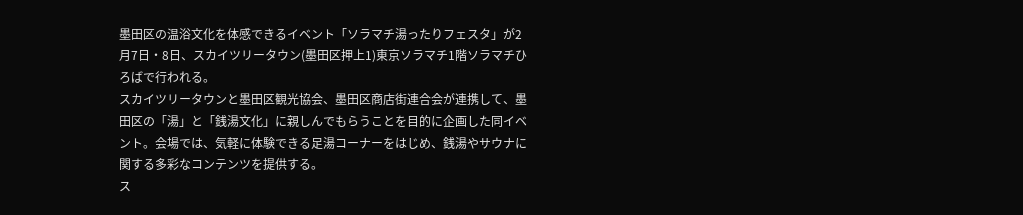墨田区の温浴文化を体感できるイベント「ソラマチ湯ったりフェスタ」が2月7日・8日、スカイツリータウン(墨田区押上1)東京ソラマチ1階ソラマチひろばで行われる。
スカイツリータウンと墨田区観光協会、墨田区商店街連合会が連携して、墨田区の「湯」と「銭湯文化」に親しんでもらうことを目的に企画した同イベント。会場では、気軽に体験できる足湯コーナーをはじめ、銭湯やサウナに関する多彩なコンテンツを提供する。
ス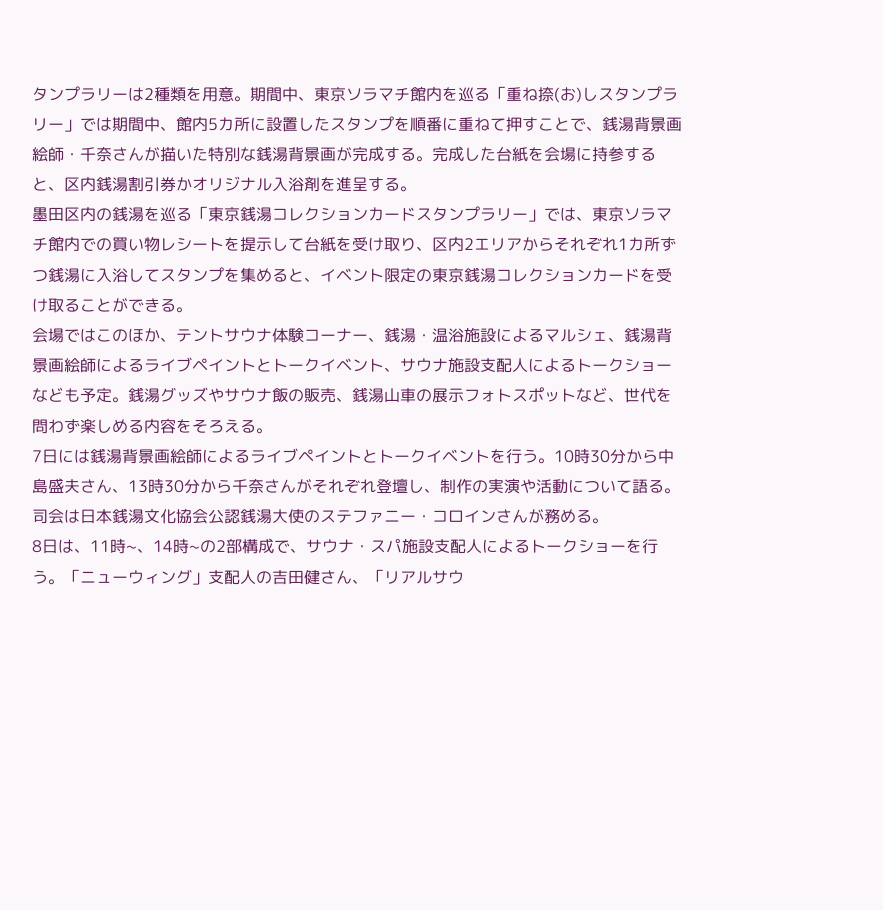タンプラリーは2種類を用意。期間中、東京ソラマチ館内を巡る「重ね捺(お)しスタンプラリー」では期間中、館内5カ所に設置したスタンプを順番に重ねて押すことで、銭湯背景画絵師・千奈さんが描いた特別な銭湯背景画が完成する。完成した台紙を会場に持参すると、区内銭湯割引券かオリジナル入浴剤を進呈する。
墨田区内の銭湯を巡る「東京銭湯コレクションカードスタンプラリー」では、東京ソラマチ館内での買い物レシートを提示して台紙を受け取り、区内2エリアからそれぞれ1カ所ずつ銭湯に入浴してスタンプを集めると、イベント限定の東京銭湯コレクションカードを受け取ることができる。
会場ではこのほか、テントサウナ体験コーナー、銭湯・温浴施設によるマルシェ、銭湯背景画絵師によるライブペイントとトークイベント、サウナ施設支配人によるトークショーなども予定。銭湯グッズやサウナ飯の販売、銭湯山車の展示フォトスポットなど、世代を問わず楽しめる内容をそろえる。
7日には銭湯背景画絵師によるライブペイントとトークイベントを行う。10時30分から中島盛夫さん、13時30分から千奈さんがそれぞれ登壇し、制作の実演や活動について語る。司会は日本銭湯文化協会公認銭湯大使のステファニー・コロインさんが務める。
8日は、11時~、14時~の2部構成で、サウナ・スパ施設支配人によるトークショーを行う。「ニューウィング」支配人の吉田健さん、「リアルサウ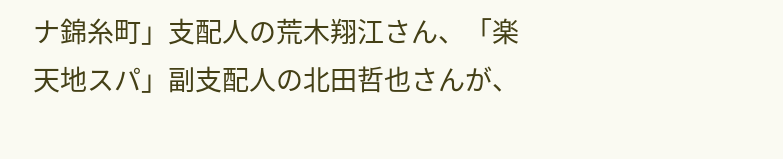ナ錦糸町」支配人の荒木翔江さん、「楽天地スパ」副支配人の北田哲也さんが、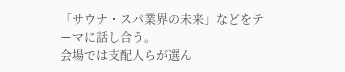「サウナ・スパ業界の未来」などをテーマに話し合う。
会場では支配人らが選ん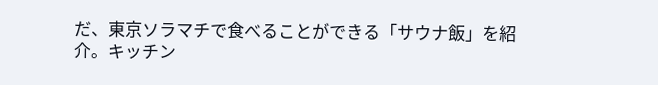だ、東京ソラマチで食べることができる「サウナ飯」を紹介。キッチン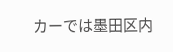カーでは墨田区内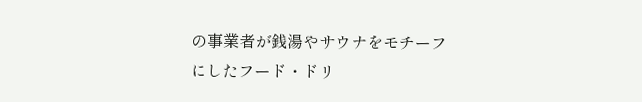の事業者が銭湯やサウナをモチーフにしたフード・ドリ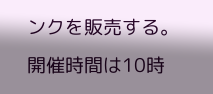ンクを販売する。
開催時間は10時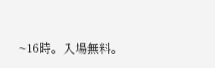~16時。入場無料。